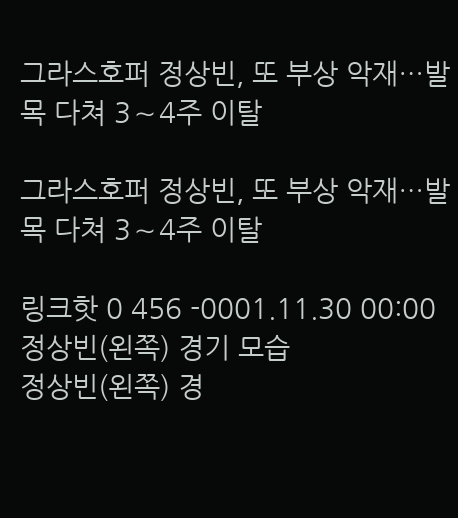그라스호퍼 정상빈, 또 부상 악재…발목 다쳐 3∼4주 이탈

그라스호퍼 정상빈, 또 부상 악재…발목 다쳐 3∼4주 이탈

링크핫 0 456 -0001.11.30 00:00
정상빈(왼쪽) 경기 모습
정상빈(왼쪽) 경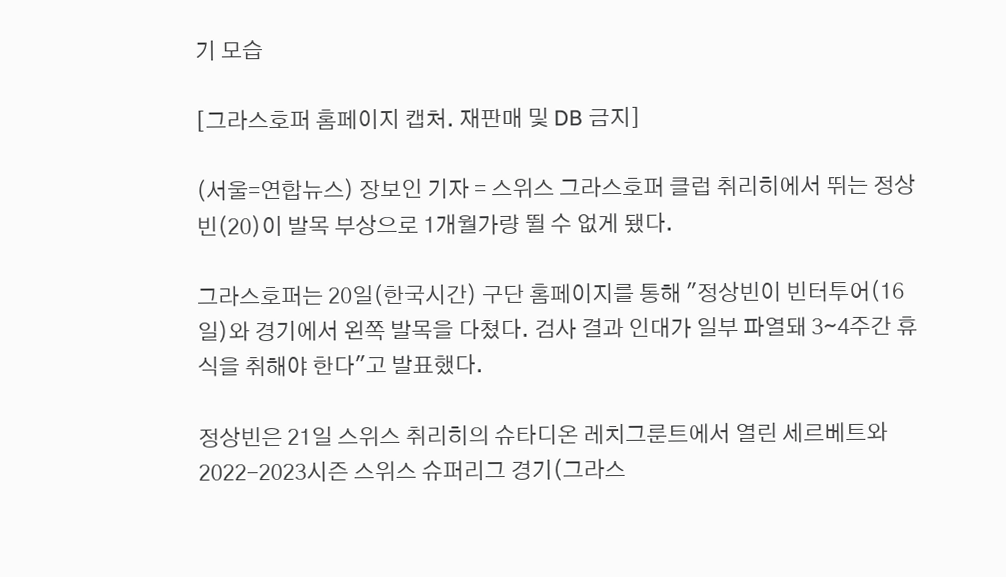기 모습

[그라스호퍼 홈페이지 캡처. 재판매 및 DB 금지]

(서울=연합뉴스) 장보인 기자 = 스위스 그라스호퍼 클럽 취리히에서 뛰는 정상빈(20)이 발목 부상으로 1개월가량 뛸 수 없게 됐다.

그라스호퍼는 20일(한국시간) 구단 홈페이지를 통해 "정상빈이 빈터투어(16일)와 경기에서 왼쪽 발목을 다쳤다. 검사 결과 인대가 일부 파열돼 3∼4주간 휴식을 취해야 한다"고 발표했다.

정상빈은 21일 스위스 취리히의 슈타디온 레치그룬트에서 열린 세르베트와 2022-2023시즌 스위스 슈퍼리그 경기(그라스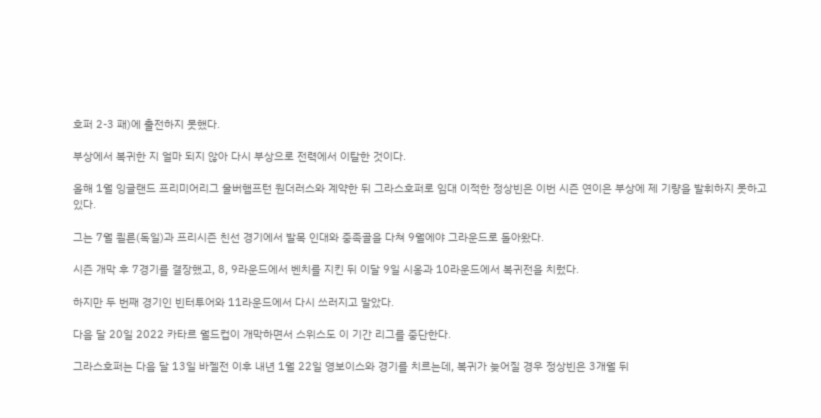호퍼 2-3 패)에 출전하지 못했다.

부상에서 복귀한 지 얼마 되지 않아 다시 부상으로 전력에서 이탈한 것이다.

올해 1월 잉글랜드 프리미어리그 울버햄프턴 원더러스와 계약한 뒤 그라스호퍼로 임대 이적한 정상빈은 이번 시즌 연이은 부상에 제 기량을 발휘하지 못하고 있다.

그는 7월 쾰른(독일)과 프리시즌 친선 경기에서 발목 인대와 중족골을 다쳐 9월에야 그라운드로 돌아왔다.

시즌 개막 후 7경기를 결장했고, 8, 9라운드에서 벤치를 지킨 뒤 이달 9일 시옹과 10라운드에서 복귀전을 치렀다.

하지만 두 번째 경기인 빈터투어와 11라운드에서 다시 쓰러지고 말았다.

다음 달 20일 2022 카타르 월드컵이 개막하면서 스위스도 이 기간 리그를 중단한다.

그라스호퍼는 다음 달 13일 바젤전 이후 내년 1월 22일 영보이스와 경기를 치르는데, 복귀가 늦어질 경우 정상빈은 3개월 뒤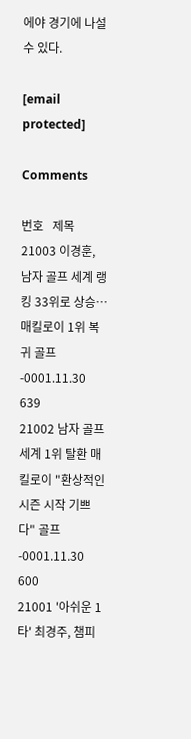에야 경기에 나설 수 있다.

[email protected]

Comments

번호   제목
21003 이경훈, 남자 골프 세계 랭킹 33위로 상승…매킬로이 1위 복귀 골프 -0001.11.30 639
21002 남자 골프 세계 1위 탈환 매킬로이 "환상적인 시즌 시작 기쁘다" 골프 -0001.11.30 600
21001 '아쉬운 1타' 최경주, 챔피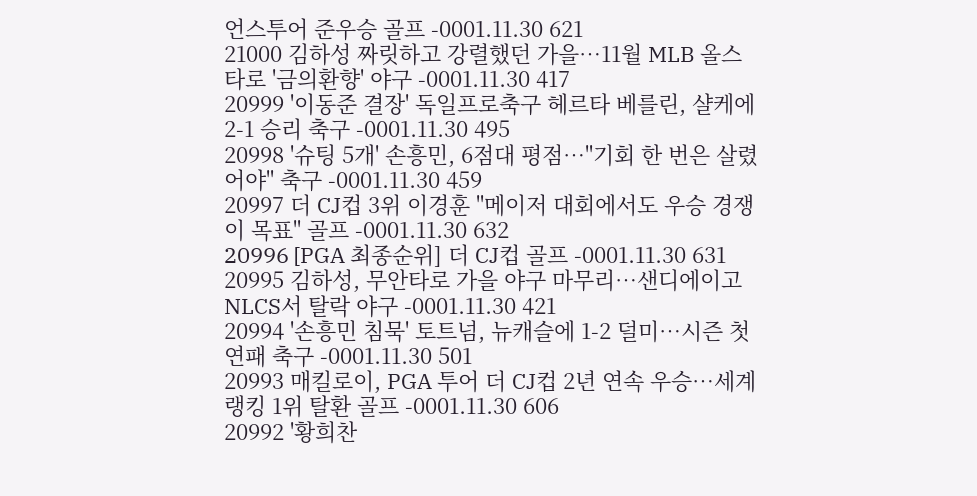언스투어 준우승 골프 -0001.11.30 621
21000 김하성 짜릿하고 강렬했던 가을…11월 MLB 올스타로 '금의환향' 야구 -0001.11.30 417
20999 '이동준 결장' 독일프로축구 헤르타 베를린, 샬케에 2-1 승리 축구 -0001.11.30 495
20998 '슈팅 5개' 손흥민, 6점대 평점…"기회 한 번은 살렸어야" 축구 -0001.11.30 459
20997 더 CJ컵 3위 이경훈 "메이저 대회에서도 우승 경쟁이 목표" 골프 -0001.11.30 632
20996 [PGA 최종순위] 더 CJ컵 골프 -0001.11.30 631
20995 김하성, 무안타로 가을 야구 마무리…샌디에이고 NLCS서 탈락 야구 -0001.11.30 421
20994 '손흥민 침묵' 토트넘, 뉴캐슬에 1-2 덜미…시즌 첫 연패 축구 -0001.11.30 501
20993 매킬로이, PGA 투어 더 CJ컵 2년 연속 우승…세계 랭킹 1위 탈환 골프 -0001.11.30 606
20992 '황희찬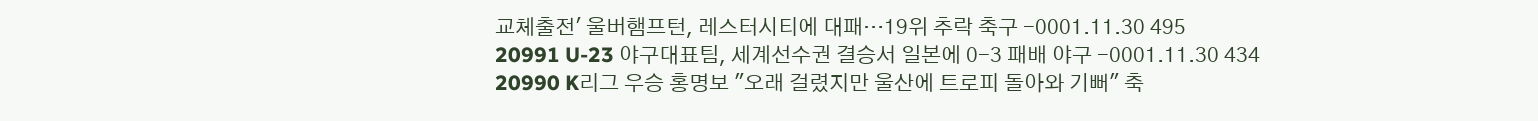교체출전' 울버햄프턴, 레스터시티에 대패…19위 추락 축구 -0001.11.30 495
20991 U-23 야구대표팀, 세계선수권 결승서 일본에 0-3 패배 야구 -0001.11.30 434
20990 K리그 우승 홍명보 "오래 걸렸지만 울산에 트로피 돌아와 기뻐" 축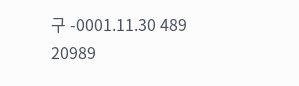구 -0001.11.30 489
20989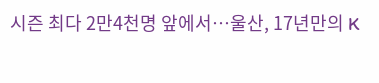시즌 최다 2만4천명 앞에서…울산, 17년만의 K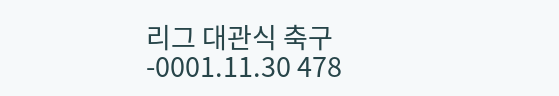리그 대관식 축구 -0001.11.30 478